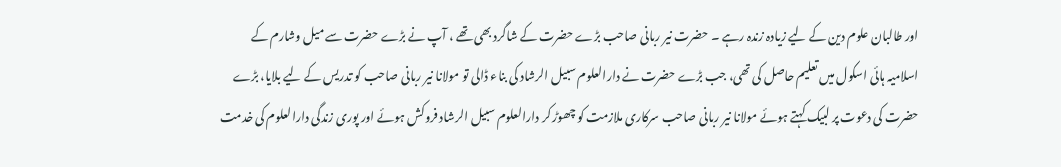اور طالبان علوم دین کے لیے زیادہ زندہ رہے ۔ حضرت نیر ربانی صاحب بڑے حضرت کے شاگرد بھی تھے ، آپ نے بڑے حضرت سے میل وشارم کے اسلامیہ ہائی اسکول میں تعلیم حاصل کی تھی، جب بڑے حضرت نے دارالعلوم سبیل الرشاد کی بناء ڈالی تو مولانا نیر ربانی صاحب کو تدریس کے لیے بلایا، بڑے حضرت کی دعوت پر لبیک کہتے ہوئے مولانا نیر ربانی صاحب سرکاری ملازمت کو چھوڑ کر دارالعلوم سبیل الرشاد فروکش ہوئے اور پوری زندگی دارالعلوم کی خدمت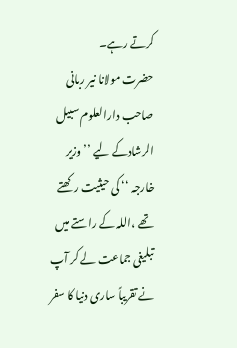کرتے رہے۔
حضرت مولانا نیر ربانی صاحب دارالعلوم سبیل الرشادکے لیے ’’ وزیر خارجہ ‘‘ کی حیثیت رکھتے تھے ،اللہ کے راستے میں تبلیغی جماعت لے کر آپ نے تقریباً ساری دنیا کا سفر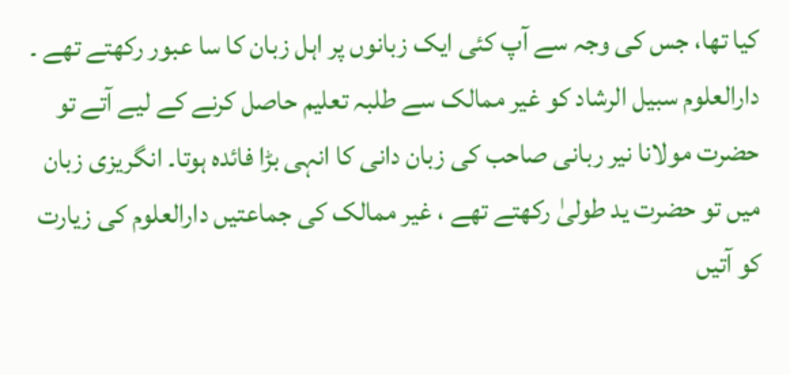کیا تھا، جس کی وجہ سے آپ کئی ایک زبانوں پر اہل زبان کا سا عبور رکھتے تھے ۔ دارالعلوم سبیل الرشاد کو غیر ممالک سے طلبہ تعلیم حاصل کرنے کے لیے آتے تو حضرت مولانا نیر ربانی صاحب کی زبان دانی کا انہی بڑا فائدہ ہوتا۔ انگریزی زبان میں تو حضرت ید طولیٰ رکھتے تھے ، غیر ممالک کی جماعتیں دارالعلوم کی زیارت کو آتیں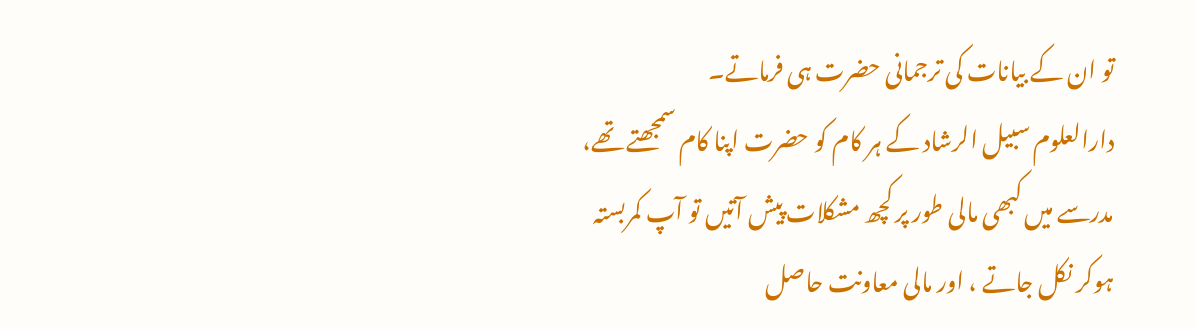تو ان کے بیانات کی ترجمانی حضرت ہی فرماتے۔
دارالعلوم سبیل الرشاد کے ہر کام کو حضرت اپنا کام سمجھتے تھے، مدرسے میں کبھی مالی طور پر کچھ مشکلات پیش آتیں تو آپ کمربستہ ہوکر نکل جاتے ، اور مالی معاونت حاصل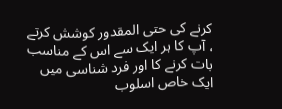کرنے کی حتی المقدور کوشش کرتے ، آپ کا ہر ایک سے اس کے مناسب بات کرنے کا اور فرد شناسی میں ایک خاص اسلوب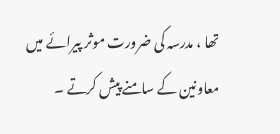تھا ، مدرسہ کی ضرورت موثر پیرائے میں معاونین کے سامنے پیش کرتے ۔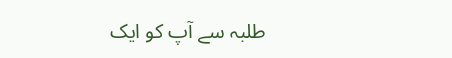طلبہ سے آپ کو ایک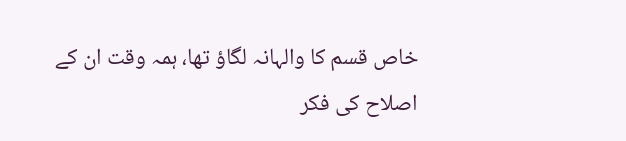خاص قسم کا والہانہ لگاؤ تھا، ہمہ وقت ان کے اصلاح کی فکر